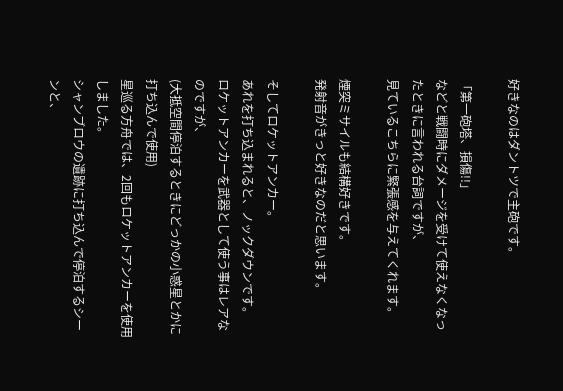好きなのはダントツで主砲です。

「第一砲塔、損傷!!」
などと戦闘時にダメージを受けて使えなくなったときに言われる台詞ですが、
見ているこちらに緊張感を与えてくれます。

煙突ミサイルも結構好きです。
発射音がきっと好きなのだと思います。

そしてロケットアンカー。
あれを打ち込まれると、ノックダウンです。
ロケットアンカーを武器として使う事はレアなのですが、
(大抵空間停泊するときにどっかの小惑星とかに打ち込んで使用)
星巡る方舟では、2回もロケットアンカーを使用しました。
シャンブロウの遺跡に打ち込んで停泊するシーンと、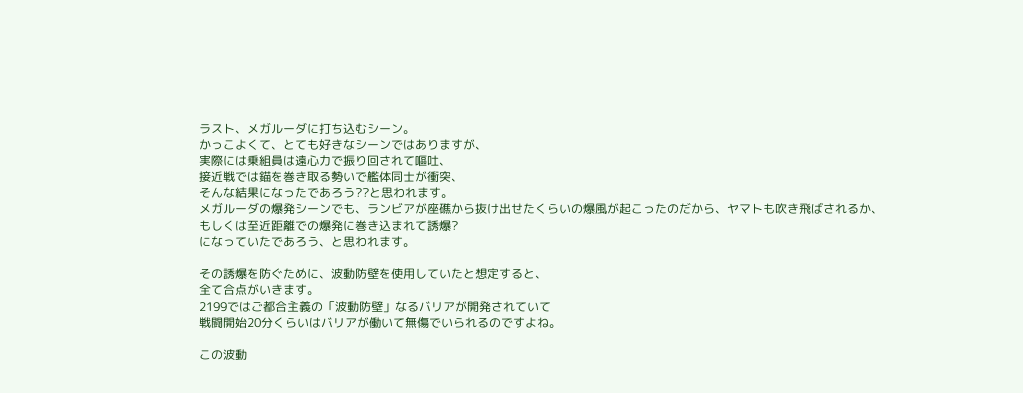ラスト、メガルーダに打ち込むシーン。
かっこよくて、とても好きなシーンではありますが、
実際には乗組員は遠心力で振り回されて嘔吐、
接近戦では錨を巻き取る勢いで艦体同士が衝突、
そんな結果になったであろう??と思われます。
メガルーダの爆発シーンでも、ランビアが座礁から抜け出せたくらいの爆風が起こったのだから、ヤマトも吹き飛ばされるか、
もしくは至近距離での爆発に巻き込まれて誘爆?
になっていたであろう、と思われます。

その誘爆を防ぐために、波動防壁を使用していたと想定すると、
全て合点がいきます。
2199ではご都合主義の「波動防壁」なるバリアが開発されていて
戦闘開始20分くらいはバリアが働いて無傷でいられるのですよね。

この波動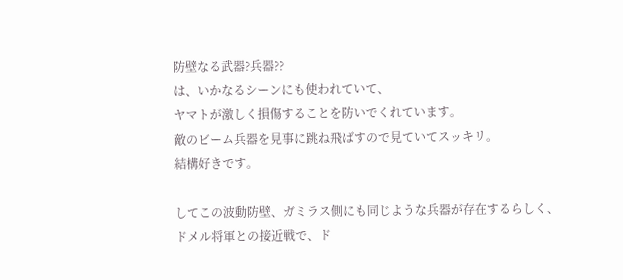防壁なる武器?兵器??
は、いかなるシーンにも使われていて、
ヤマトが激しく損傷することを防いでくれています。
敵のビーム兵器を見事に跳ね飛ばすので見ていてスッキリ。
結構好きです。

してこの波動防壁、ガミラス側にも同じような兵器が存在するらしく、
ドメル将軍との接近戦で、ド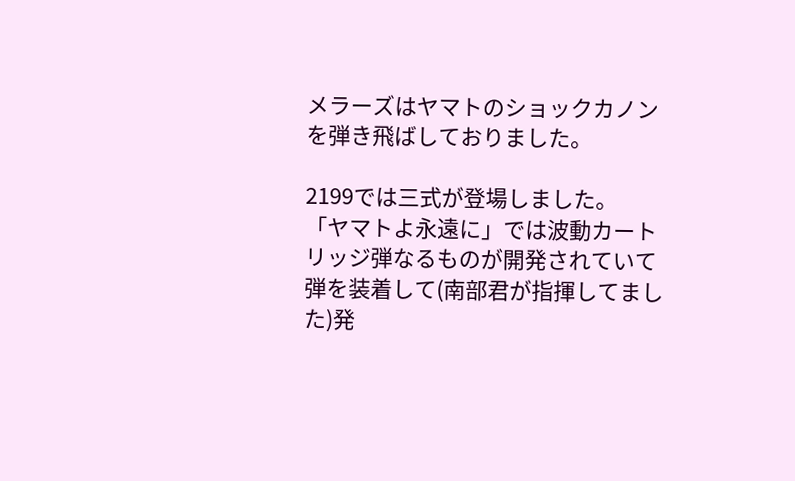メラーズはヤマトのショックカノンを弾き飛ばしておりました。

2199では三式が登場しました。
「ヤマトよ永遠に」では波動カートリッジ弾なるものが開発されていて
弾を装着して(南部君が指揮してました)発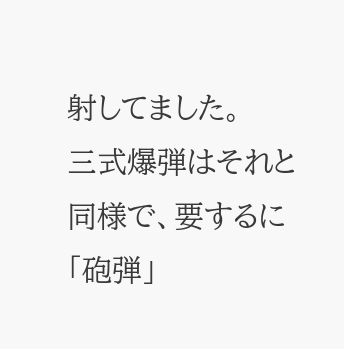射してました。
三式爆弾はそれと同様で、要するに「砲弾」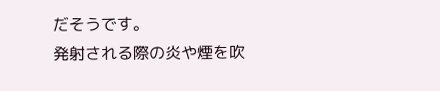だそうです。
発射される際の炎や煙を吹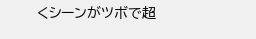くシーンがツボで超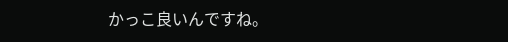かっこ良いんですね。